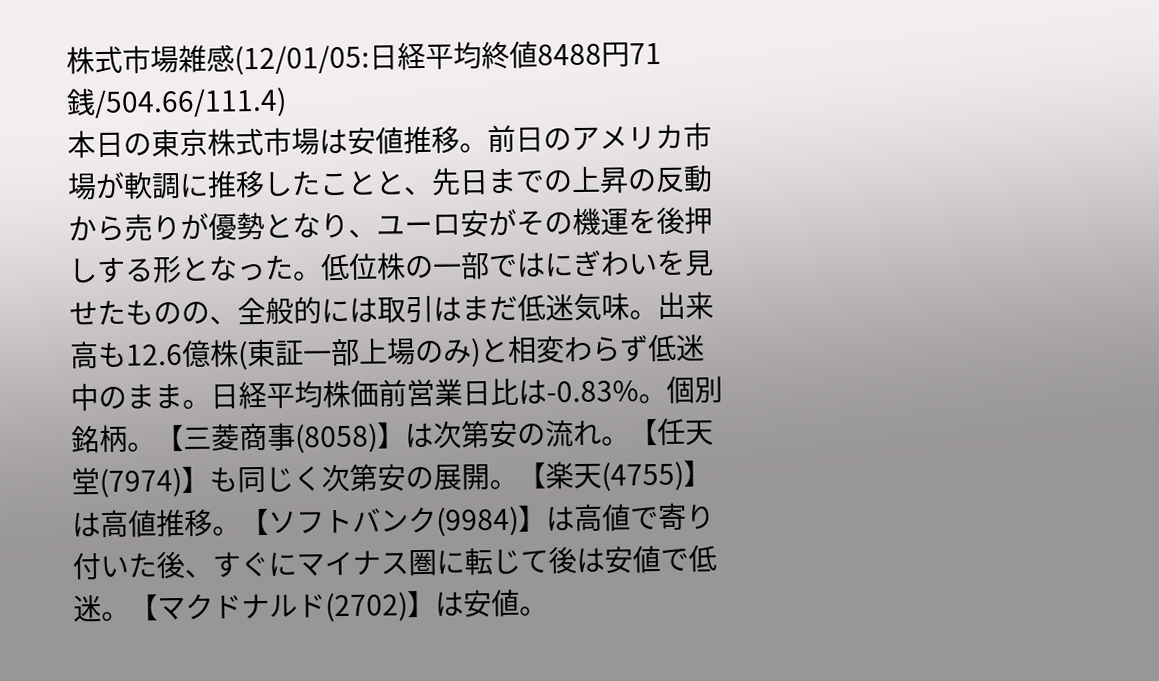株式市場雑感(12/01/05:日経平均終値8488円71銭/504.66/111.4)
本日の東京株式市場は安値推移。前日のアメリカ市場が軟調に推移したことと、先日までの上昇の反動から売りが優勢となり、ユーロ安がその機運を後押しする形となった。低位株の一部ではにぎわいを見せたものの、全般的には取引はまだ低迷気味。出来高も12.6億株(東証一部上場のみ)と相変わらず低迷中のまま。日経平均株価前営業日比は-0.83%。個別銘柄。【三菱商事(8058)】は次第安の流れ。【任天堂(7974)】も同じく次第安の展開。【楽天(4755)】は高値推移。【ソフトバンク(9984)】は高値で寄り付いた後、すぐにマイナス圏に転じて後は安値で低迷。【マクドナルド(2702)】は安値。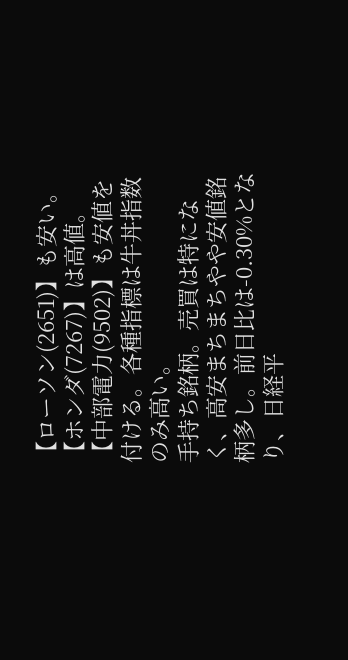【ローソン(2651)】も安い。【ホンダ(7267)】は高値。【中部電力(9502)】も安値を付ける。各種指標は牛丼指数のみ高い。
手持ち銘柄。売買は特になく、高安まちまちやや安値銘柄多し。前日比は-0.30%となり、日経平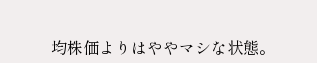均株価よりはややマシな状態。